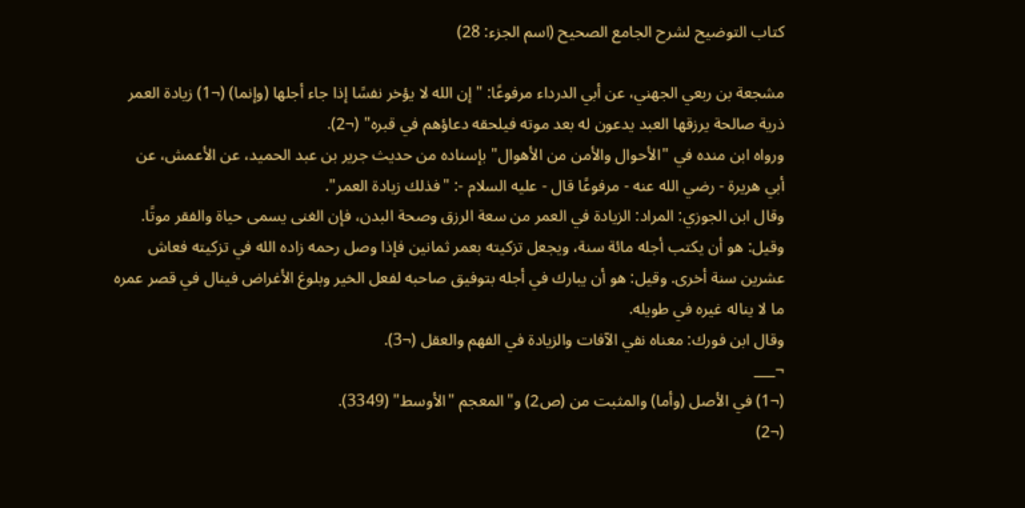كتاب التوضيح لشرح الجامع الصحيح (اسم الجزء: 28)

مشجعة بن ربعي الجهني، عن أبي الدرداء مرفوعًا: "إن الله لا يؤخر نفسًا إذا جاء أجلها (وإنما) (¬1) زيادة العمر ذرية صالحة يرزقها العبد يدعون له بعد موته فيلحقه دعاؤهم في قبره" (¬2).
ورواه ابن منده في "الأحوال والأمن من الأهوال" بإسناده من حديث جرير بن عبد الحميد، عن الأعمش، عن أبي هريرة - رضي الله عنه - مرفوعًا قال - عليه السلام -: "فذلك زيادة العمر".
وقال ابن الجوزي: المراد: الزيادة في العمر من سعة الرزق وصحة البدن، فإن الغنى يسمى حياة والفقر موتًا.
وقيل: هو أن يكتب أجله مائة سنة، ويجعل تزكيته بعمر ثمانين فإذا وصل رحمه زاده الله في تزكيته فعاش عشرين سنة أخرى. وقيل: هو أن يبارك في أجله بتوفيق صاحبه لفعل الخير وبلوغ الأغراض فينال في قصر عمره ما لا يناله غيره في طويله.
وقال ابن فورك: معناه نفي الآفات والزيادة في الفهم والعقل (¬3).
¬___
(¬1) في الأصل (وأما) والمثبت من (ص2) و"المعجم "الأوسط" (3349).
(¬2)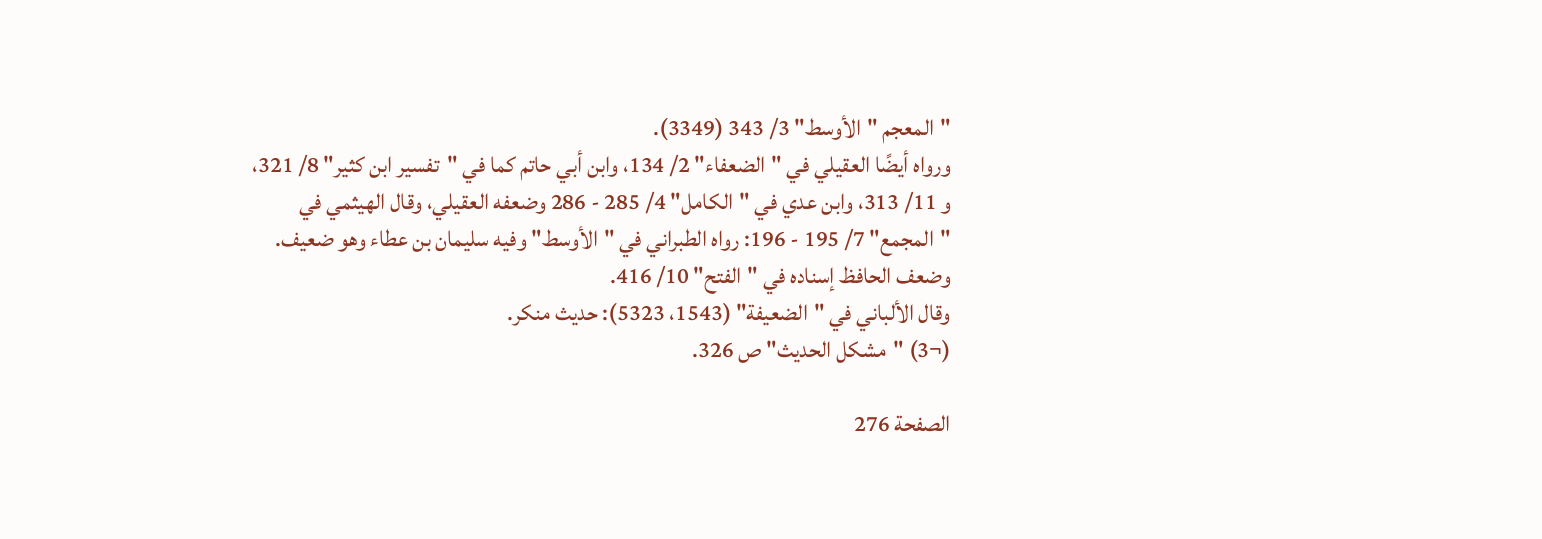"المعجم "الأوسط" 3/ 343 (3349).
ورواه أيضًا العقيلي في "الضعفاء" 2/ 134، وابن أبي حاتم كما في "تفسير ابن كثير" 8/ 321، و 11/ 313، وابن عدي في "الكامل" 4/ 285 - 286 وضعفه العقيلي، وقال الهيثمي في "المجمع" 7/ 195 - 196: رواه الطبراني في "الأوسط" وفيه سليمان بن عطاء وهو ضعيف.
وضعف الحافظ إسناده في "الفتح" 10/ 416.
وقال الألباني في "الضعيفة" (1543، 5323): حديث منكر.
(¬3) "مشكل الحديث" ص 326.

الصفحة 276